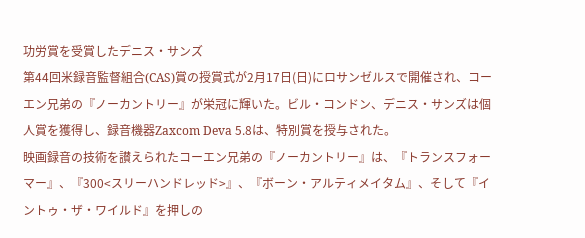功労賞を受賞したデニス・サンズ
第44回米録音監督組合(CAS)賞の授賞式が2月17日(日)にロサンゼルスで開催され、コーエン兄弟の『ノーカントリー』が栄冠に輝いた。ビル・コンドン、デニス・サンズは個人賞を獲得し、録音機器Zaxcom Deva 5.8は、特別賞を授与された。
映画録音の技術を讃えられたコーエン兄弟の『ノーカントリー』は、『トランスフォーマー』、『300<スリーハンドレッド>』、『ボーン・アルティメイタム』、そして『イントゥ・ザ・ワイルド』を押しの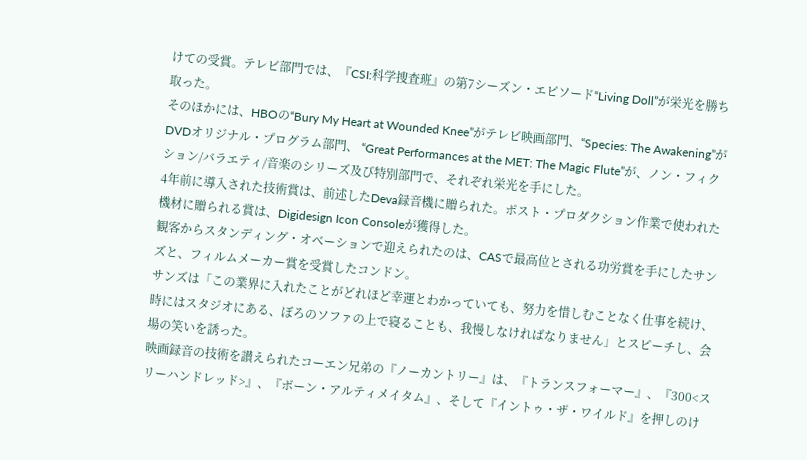けての受賞。テレビ部門では、『CSI:科学捜査班』の第7シーズン・エピソード“Living Doll”が栄光を勝ち取った。
そのほかには、HBOの“Bury My Heart at Wounded Knee”がテレビ映画部門、“Species: The Awakening”がDVDオリジナル・プログラム部門、 “Great Performances at the MET: The Magic Flute”が、ノン・フィクション/バラエティ/音楽のシリーズ及び特別部門で、それぞれ栄光を手にした。
4年前に導入された技術賞は、前述したDeva録音機に贈られた。ポスト・プロダクション作業で使われた機材に贈られる賞は、Digidesign Icon Consoleが獲得した。
観客からスタンディング・オベーションで迎えられたのは、CASで最高位とされる功労賞を手にしたサンズと、フィルムメーカー賞を受賞したコンドン。
サンズは「この業界に入れたことがどれほど幸運とわかっていても、努力を惜しむことなく仕事を続け、時にはスタジオにある、ぼろのソファの上で寝ることも、我慢しなければなりません」とスピーチし、会場の笑いを誘った。
映画録音の技術を讃えられたコーエン兄弟の『ノーカントリー』は、『トランスフォーマー』、『300<スリーハンドレッド>』、『ボーン・アルティメイタム』、そして『イントゥ・ザ・ワイルド』を押しのけ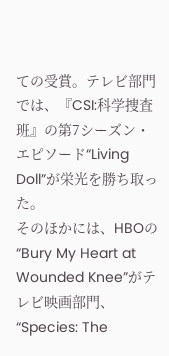ての受賞。テレビ部門では、『CSI:科学捜査班』の第7シーズン・エピソード“Living Doll”が栄光を勝ち取った。
そのほかには、HBOの“Bury My Heart at Wounded Knee”がテレビ映画部門、“Species: The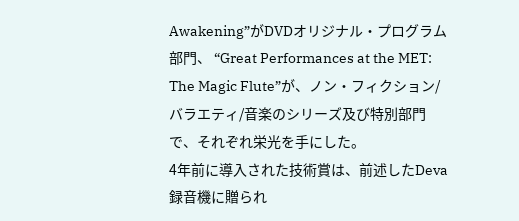Awakening”がDVDオリジナル・プログラム部門、 “Great Performances at the MET: The Magic Flute”が、ノン・フィクション/バラエティ/音楽のシリーズ及び特別部門で、それぞれ栄光を手にした。
4年前に導入された技術賞は、前述したDeva録音機に贈られ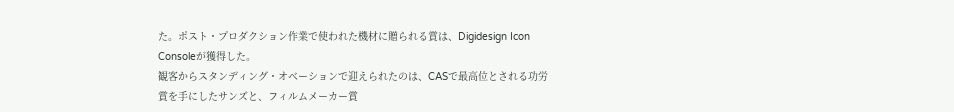た。ポスト・プロダクション作業で使われた機材に贈られる賞は、Digidesign Icon Consoleが獲得した。
観客からスタンディング・オベーションで迎えられたのは、CASで最高位とされる功労賞を手にしたサンズと、フィルムメーカー賞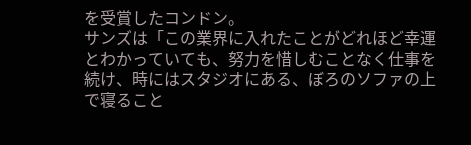を受賞したコンドン。
サンズは「この業界に入れたことがどれほど幸運とわかっていても、努力を惜しむことなく仕事を続け、時にはスタジオにある、ぼろのソファの上で寝ること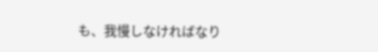も、我慢しなければなり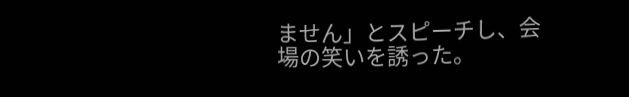ません」とスピーチし、会場の笑いを誘った。